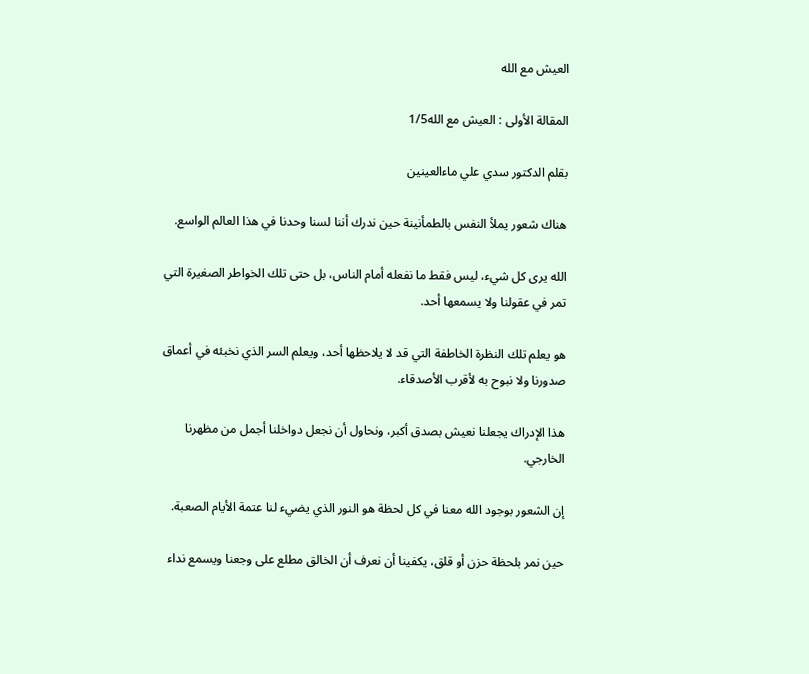العيش مع الله

المقالة الأولى : العيش مع الله1/5

بقلم الدكتور سدي علي ماءالعينين

هناك شعور يملأ النفس بالطمأنينة حين ندرك أننا لسنا وحدنا في هذا العالم الواسع.

الله يرى كل شيء، ليس فقط ما نفعله أمام الناس، بل حتى تلك الخواطر الصغيرة التي تمر في عقولنا ولا يسمعها أحد.

هو يعلم تلك النظرة الخاطفة التي قد لا يلاحظها أحد، ويعلم السر الذي نخبئه في أعماق صدورنا ولا نبوح به لأقرب الأصدقاء.

هذا الإدراك يجعلنا نعيش بصدق أكبر، ونحاول أن نجعل دواخلنا أجمل من مظهرنا الخارجي.

إن الشعور بوجود الله معنا في كل لحظة هو النور الذي يضيء لنا عتمة الأيام الصعبة.

حين نمر بلحظة حزن أو قلق، يكفينا أن نعرف أن الخالق مطلع على وجعنا ويسمع نداء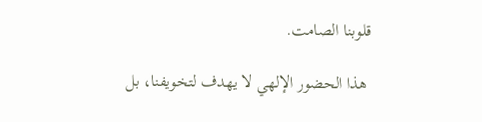قلوبنا الصامت.

 هذا الحضور الإلهي لا يهدف لتخويفنا، بل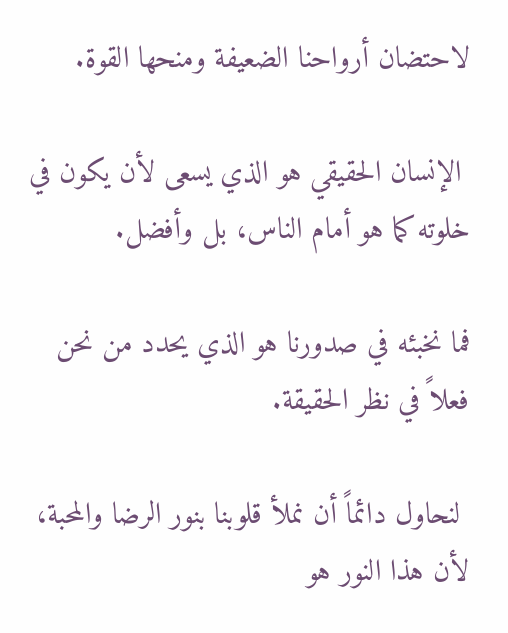لاحتضان أرواحنا الضعيفة ومنحها القوة.

 الإنسان الحقيقي هو الذي يسعى لأن يكون في خلوته كما هو أمام الناس، بل وأفضل.

فما نخبئه في صدورنا هو الذي يحدد من نحن فعلاً في نظر الحقيقة.

 لنحاول دائماً أن نملأ قلوبنا بنور الرضا والمحبة، لأن هذا النور هو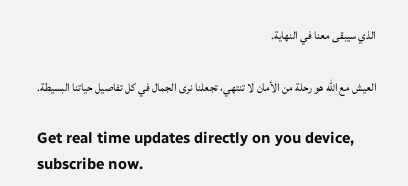الذي سيبقى معنا في النهاية.

العيش مع الله هو رحلة من الأمان لا تنتهي، تجعلنا نرى الجمال في كل تفاصيل حياتنا البسيطة.

Get real time updates directly on you device, subscribe now.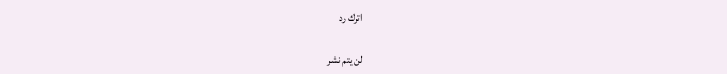اترك رد

لن يتم نشر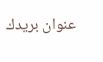عنوان بريدك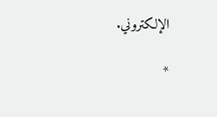الإلكتروني.

*